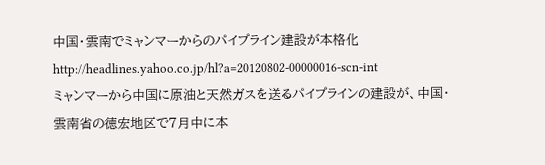中国・雲南でミャンマーからのパイプライン建設が本格化
http://headlines.yahoo.co.jp/hl?a=20120802-00000016-scn-int
ミャンマーから中国に原油と天然ガスを送るパイプラインの建設が、中国・雲南省の徳宏地区で7月中に本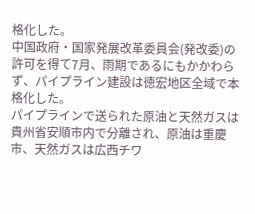格化した。
中国政府・国家発展改革委員会(発改委)の許可を得て7月、雨期であるにもかかわらず、パイプライン建設は徳宏地区全域で本格化した。
パイプラインで送られた原油と天然ガスは貴州省安順市内で分離され、原油は重慶市、天然ガスは広西チワ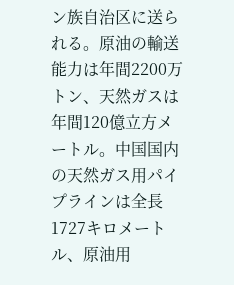ン族自治区に送られる。原油の輸送能力は年間2200万トン、天然ガスは年間120億立方メートル。中国国内の天然ガス用パイプラインは全長1727キロメートル、原油用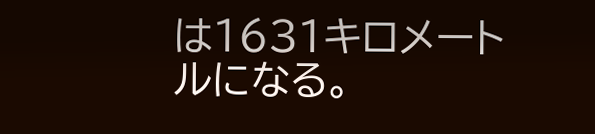は1631キロメートルになる。